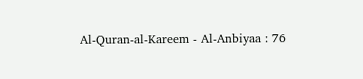Al-Quran-al-Kareem - Al-Anbiyaa : 76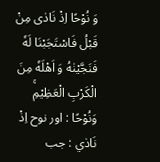وَ نُوْحًا اِذْ نَادٰى مِنْ قَبْلُ فَاسْتَجَبْنَا لَهٗ فَنَجَّیْنٰهُ وَ اَهْلَهٗ مِنَ الْكَرْبِ الْعَظِیْمِۚ
وَنُوْحًا : اور نوح اِذْ نَادٰي : جب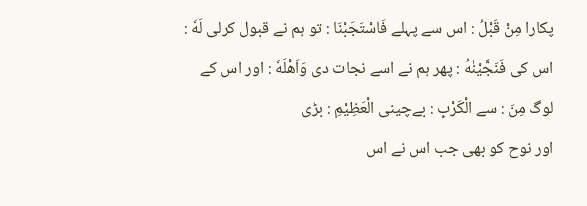پکارا مِنْ قَبْلُ : اس سے پہلے فَاسْتَجَبْنَا : تو ہم نے قبول کرلی لَهٗ : اس کی فَنَجَّيْنٰهُ : پھر ہم نے اسے نجات دی وَاَهْلَهٗ : اور اس کے لوگ مِنَ : سے الْكَرْبِ : بےچینی الْعَظِيْمِ : بڑی
اور نوح کو بھی جب اس نے اس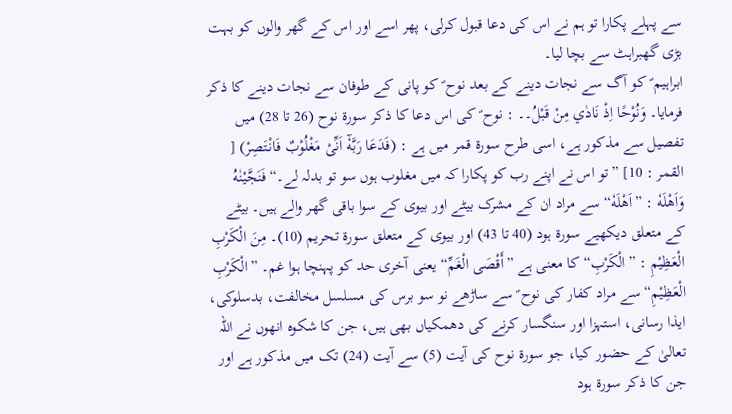سے پہلے پکارا تو ہم نے اس کی دعا قبول کرلی، پھر اسے اور اس کے گھر والوں کو بہت بڑی گھبراہٹ سے بچا لیا۔
ابراہیم ؑ کو آگ سے نجات دینے کے بعد نوح ؑ کو پانی کے طوفان سے نجات دینے کا ذکر فرمایا۔ وَنُوْحًا اِذْ نَادٰي مِنْ قَبْلُ۔۔ : نوح ؑ کی اس دعا کا ذکر سورة نوح (26 تا 28) میں تفصیل سے مذکور ہے، اسی طرح سورة قمر میں ہے : (فَدَعَا رَبَّهٗٓ اَنِّىْ مَغْلُوْبٌ فَانْتَصِرْ) [ القمر : 10] ”تو اس نے اپنے رب کو پکارا کہ میں مغلوب ہوں سو تو بدلہ لے۔“ فَنَجَّيْنٰهُ وَاَهْلَهٗ : ”اَهْلَهٗ“ سے مراد ان کے مشرک بیٹے اور بیوی کے سوا باقی گھر والے ہیں۔ بیٹے کے متعلق دیکھیے سورة ہود (40 تا 43) اور بیوی کے متعلق سورة تحریم (10)۔ مِنَ الْكَرْبِ الْعَظِيْمِ : ”الْكَرْبِ“ کا معنی ہے ”أَقْصَی الْغَمِّ“ یعنی آخری حد کو پہنچا ہوا غم۔ ”الْكَرْبِ الْعَظِيْمِ“ سے مراد کفار کی نوح ؑ سے ساڑھے نو سو برس کی مسلسل مخالفت، بدسلوکی، ایذا رسانی، استہزا اور سنگسار کرنے کی دھمکیاں بھی ہیں، جن کا شکوہ انھوں نے اللہ تعالیٰ کے حضور کیا، جو سورة نوح کی آیت (5) سے آیت (24) تک میں مذکور ہے اور جن کا ذکر سورة ہود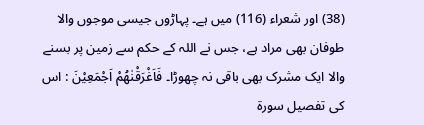(38) اور شعراء (116) میں ہے۔ پہاڑوں جیسی موجوں والا طوفان بھی مراد ہے، جس نے اللہ کے حکم سے زمین پر بسنے والا ایک مشرک بھی باقی نہ چھوڑا۔ فَاَغْرَقْنٰهُمْ اَجْمَعِيْنَ : اس کی تفصیل سورة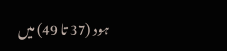ہود (37 تا 49) میں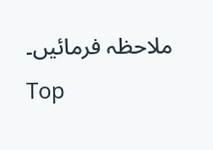ملاحظہ فرمائیں۔
Top